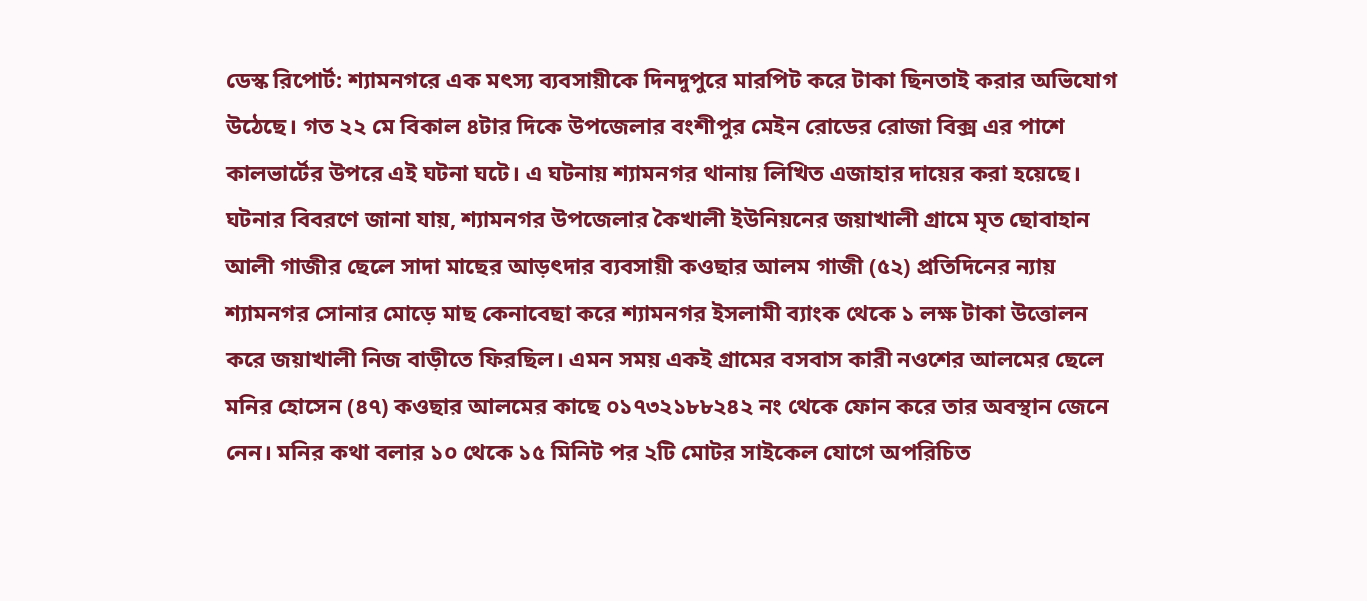ডেস্ক রিপোর্ট: শ্যামনগরে এক মৎস্য ব্যবসায়ীকে দিনদুপুরে মারপিট করে টাকা ছিনতাই করার অভিযোগ উঠেছে। গত ২২ মে বিকাল ৪টার দিকে উপজেলার বংশীপুর মেইন রোডের রোজা বিক্স এর পাশে কালভার্টের উপরে এই ঘটনা ঘটে। এ ঘটনায় শ্যামনগর থানায় লিখিত এজাহার দায়ের করা হয়েছে।
ঘটনার বিবরণে জানা যায়, শ্যামনগর উপজেলার কৈখালী ইউনিয়নের জয়াখালী গ্রামে মৃত ছোবাহান আলী গাজীর ছেলে সাদা মাছের আড়ৎদার ব্যবসায়ী কওছার আলম গাজী (৫২) প্রতিদিনের ন্যায় শ্যামনগর সোনার মোড়ে মাছ কেনাবেছা করে শ্যামনগর ইসলামী ব্যাংক থেকে ১ লক্ষ টাকা উত্তোলন করে জয়াখালী নিজ বাড়ীতে ফিরছিল। এমন সময় একই গ্রামের বসবাস কারী নওশের আলমের ছেলে মনির হোসেন (৪৭) কওছার আলমের কাছে ০১৭৩২১৮৮২৪২ নং থেকে ফোন করে তার অবস্থান জেনে নেন। মনির কথা বলার ১০ থেকে ১৫ মিনিট পর ২টি মোটর সাইকেল যোগে অপরিচিত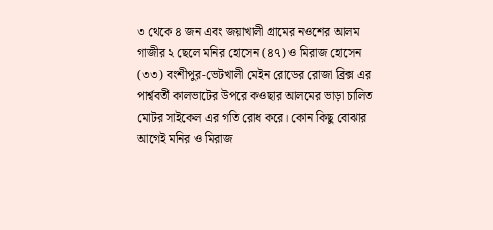৩ থেকে ৪ জন এবং জয়াখালী গ্রামের নওশের আলম গাজীর ২ ছেলে মনির হোসেন (৪৭) ও মিরাজ হোসেন (৩৩) বংশীপুর-ভেটখালী মেইন রোডের রোজা ব্রিক্স এর পার্শ্ববর্তী কালভাটের উপরে কওছার আলমের ভাড়া চালিত মোটর সাইকেল এর গতি রোধ করে। কোন কিছু বোঝার আগেই মনির ও মিরাজ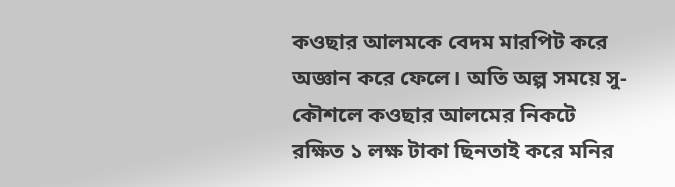কওছার আলমকে বেদম মারপিট করে অজ্ঞান করে ফেলে। অতি অল্প সময়ে সু-কৌশলে কওছার আলমের নিকটে রক্ষিত ১ লক্ষ টাকা ছিনতাই করে মনির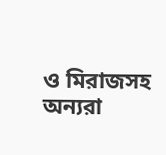ও মিরাজসহ অন্যরা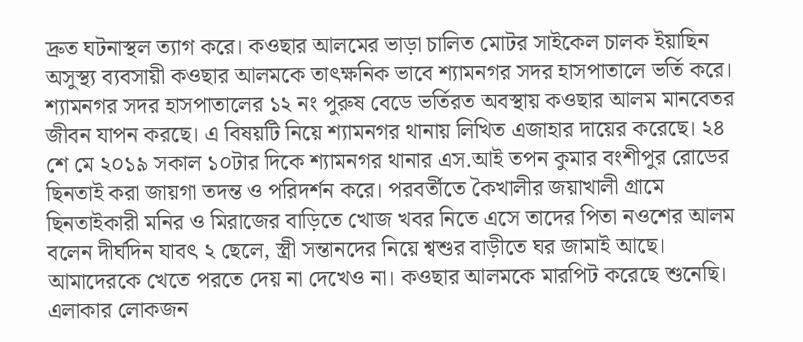দ্রুত ঘটনাস্থল ত্যাগ করে। কওছার আলমের ভাড়া চালিত মোটর সাইকেল চালক ইয়াছিন অসুস্থ্য ব্যবসায়ী কওছার আলমকে তাৎক্ষনিক ভাবে শ্যামনগর সদর হাসপাতালে ভর্তি করে। শ্যামনগর সদর হাসপাতালের ১২ নং পুরুষ বেডে ভর্তিরত অবস্থায় কওছার আলম মানবেতর জীবন যাপন করছে। এ বিষয়টি নিয়ে শ্যামনগর থানায় লিখিত এজাহার দায়ের করেছে। ২৪ শে মে ২০১৯ সকাল ১০টার দিকে শ্যামনগর থানার এস.আই তপন কুমার বংশীপুর রোডের ছিনতাই করা জায়গা তদন্ত ও পরিদর্শন করে। পরবর্তীতে কৈখালীর জয়াখালী গ্রামে ছিনতাইকারী মনির ও মিরাজের বাড়িতে খোজ খবর নিতে এসে তাদের পিতা নওশের আলম বলেন দীর্ঘদিন যাবৎ ২ ছেলে, স্ত্রী সন্তানদের নিয়ে শ্বশুর বাড়ীতে ঘর জামাই আছে। আমাদেরকে খেতে পরতে দেয় না দেখেও না। কওছার আলমকে মারপিট করেছে শুনেছি। এলাকার লোকজন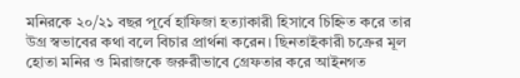মনিরকে ২০/২১ বছর পূর্বে হাফিজা হত্যাকারী হিসাবে চিহ্নিত করে তার উগ্র স্বভাবের কথা বলে বিচার প্রার্থনা করেন। ছিনতাইকারী চক্রের মূল হোতা মনির ও মিরাজকে জরুরীভাবে গ্রেফতার করে আইনগত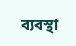ব্যবস্থা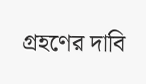গ্রহণের দাবি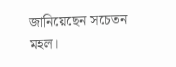জানিয়েছেন সচেতন মহল।